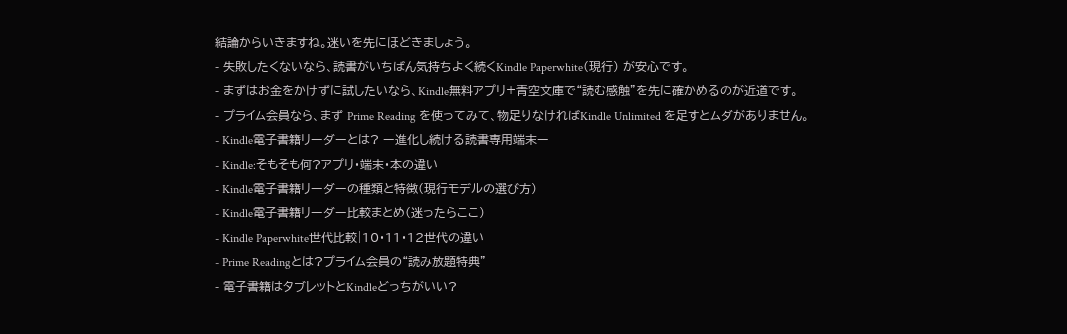結論からいきますね。迷いを先にほどきましょう。
- 失敗したくないなら、読書がいちばん気持ちよく続くKindle Paperwhite(現行) が安心です。
- まずはお金をかけずに試したいなら、Kindle無料アプリ+青空文庫で“読む感触”を先に確かめるのが近道です。
- プライム会員なら、まず Prime Reading を使ってみて、物足りなければKindle Unlimited を足すとムダがありません。
- Kindle電子書籍リーダーとは? ー進化し続ける読書専用端末ー
- Kindle:そもそも何?アプリ・端末・本の違い
- Kindle電子書籍リーダーの種類と特徴(現行モデルの選び方)
- Kindle電子書籍リーダー比較まとめ(迷ったらここ)
- Kindle Paperwhite世代比較|10・11・12世代の違い
- Prime Readingとは?プライム会員の“読み放題特典”
- 電子書籍はタブレットとKindleどっちがいい?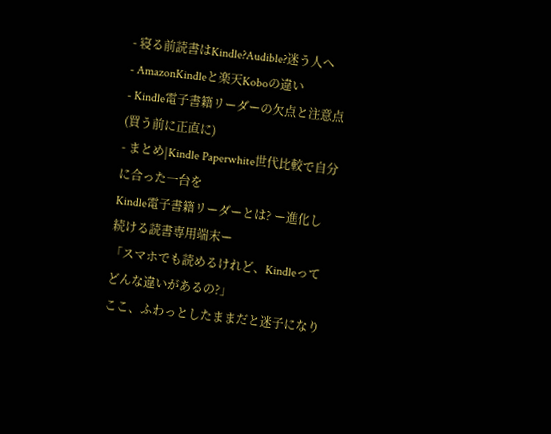- 寝る前読書はKindle?Audible?迷う人へ
- AmazonKindleと楽天Koboの違い
- Kindle電子書籍リーダーの欠点と注意点(買う前に正直に)
- まとめ|Kindle Paperwhite世代比較で自分に合った一台を
Kindle電子書籍リーダーとは? ー進化し続ける読書専用端末ー
「スマホでも読めるけれど、Kindleってどんな違いがあるの?」
ここ、ふわっとしたままだと迷子になり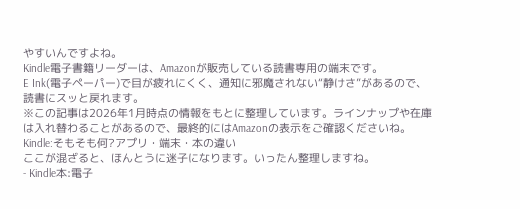やすいんですよね。
Kindle電子書籍リーダーは、Amazonが販売している読書専用の端末です。
E Ink(電子ペーパー)で目が疲れにくく、通知に邪魔されない“静けさ”があるので、読書にスッと戻れます。
※この記事は2026年1月時点の情報をもとに整理しています。ラインナップや在庫は入れ替わることがあるので、最終的にはAmazonの表示をご確認くださいね。
Kindle:そもそも何?アプリ・端末・本の違い
ここが混ざると、ほんとうに迷子になります。いったん整理しますね。
- Kindle本:電子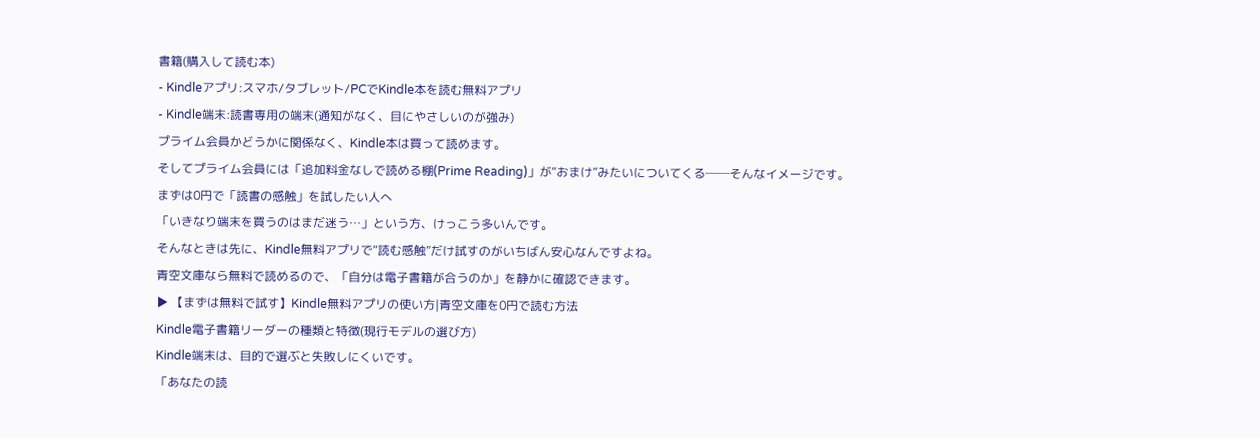書籍(購入して読む本)
- Kindleアプリ:スマホ/タブレット/PCでKindle本を読む無料アプリ
- Kindle端末:読書専用の端末(通知がなく、目にやさしいのが強み)
プライム会員かどうかに関係なく、Kindle本は買って読めます。
そしてプライム会員には「追加料金なしで読める棚(Prime Reading)」が“おまけ”みたいについてくる──そんなイメージです。
まずは0円で「読書の感触」を試したい人へ
「いきなり端末を買うのはまだ迷う…」という方、けっこう多いんです。
そんなときは先に、Kindle無料アプリで“読む感触”だけ試すのがいちばん安心なんですよね。
青空文庫なら無料で読めるので、「自分は電子書籍が合うのか」を静かに確認できます。
▶ 【まずは無料で試す】Kindle無料アプリの使い方|青空文庫を0円で読む方法
Kindle電子書籍リーダーの種類と特徴(現行モデルの選び方)
Kindle端末は、目的で選ぶと失敗しにくいです。
「あなたの読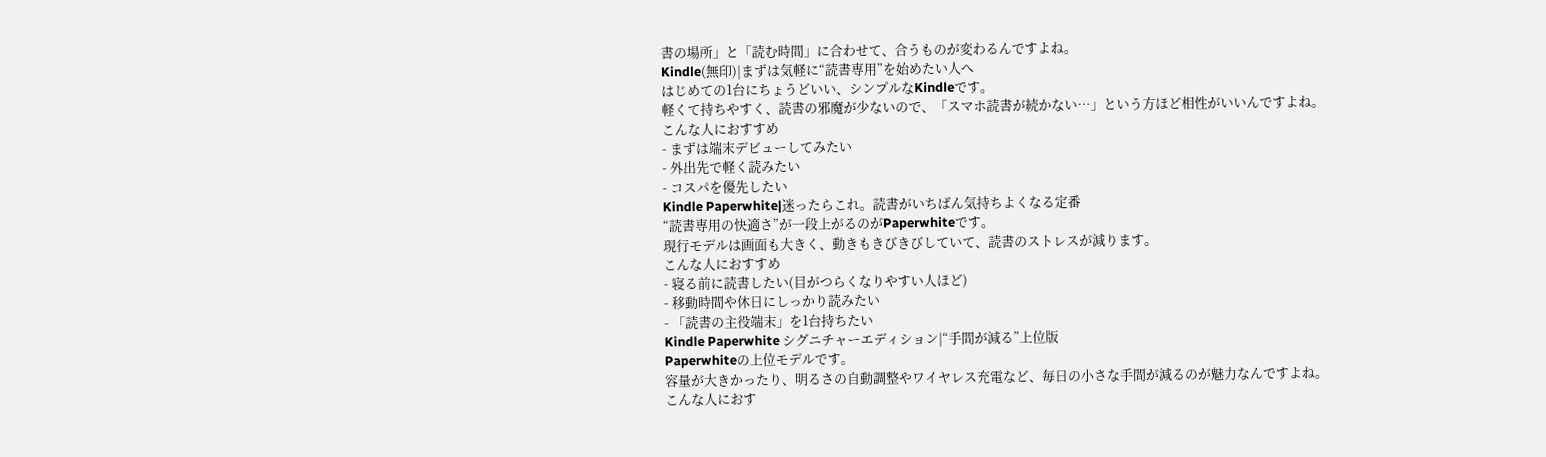書の場所」と「読む時間」に合わせて、合うものが変わるんですよね。
Kindle(無印)|まずは気軽に“読書専用”を始めたい人へ
はじめての1台にちょうどいい、シンプルなKindleです。
軽くて持ちやすく、読書の邪魔が少ないので、「スマホ読書が続かない…」という方ほど相性がいいんですよね。
こんな人におすすめ
- まずは端末デビューしてみたい
- 外出先で軽く読みたい
- コスパを優先したい
Kindle Paperwhite|迷ったらこれ。読書がいちばん気持ちよくなる定番
“読書専用の快適さ”が一段上がるのがPaperwhiteです。
現行モデルは画面も大きく、動きもきびきびしていて、読書のストレスが減ります。
こんな人におすすめ
- 寝る前に読書したい(目がつらくなりやすい人ほど)
- 移動時間や休日にしっかり読みたい
- 「読書の主役端末」を1台持ちたい
Kindle Paperwhite シグニチャーエディション|“手間が減る”上位版
Paperwhiteの上位モデルです。
容量が大きかったり、明るさの自動調整やワイヤレス充電など、毎日の小さな手間が減るのが魅力なんですよね。
こんな人におす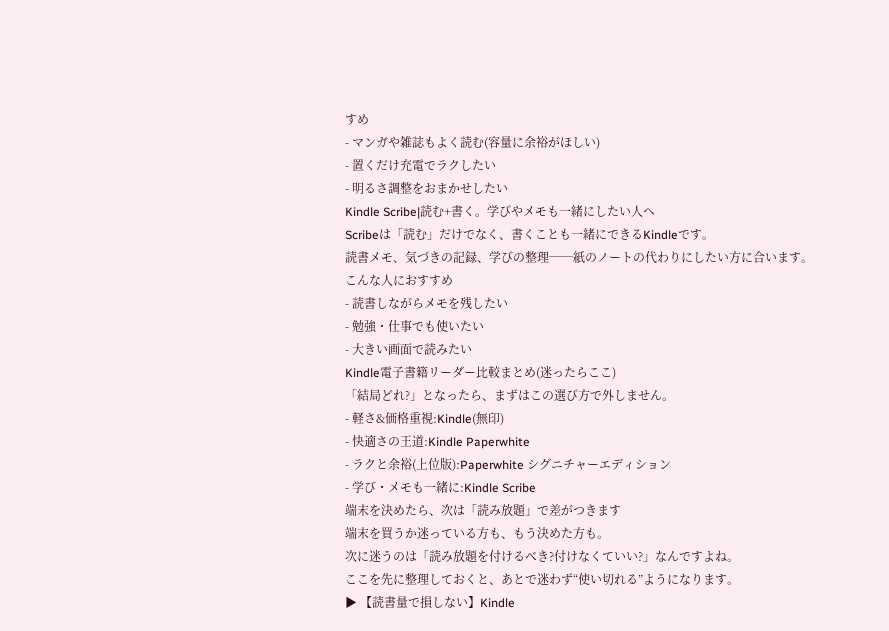すめ
- マンガや雑誌もよく読む(容量に余裕がほしい)
- 置くだけ充電でラクしたい
- 明るさ調整をおまかせしたい
Kindle Scribe|読む+書く。学びやメモも一緒にしたい人へ
Scribeは「読む」だけでなく、書くことも一緒にできるKindleです。
読書メモ、気づきの記録、学びの整理──紙のノートの代わりにしたい方に合います。
こんな人におすすめ
- 読書しながらメモを残したい
- 勉強・仕事でも使いたい
- 大きい画面で読みたい
Kindle電子書籍リーダー比較まとめ(迷ったらここ)
「結局どれ?」となったら、まずはこの選び方で外しません。
- 軽さ&価格重視:Kindle(無印)
- 快適さの王道:Kindle Paperwhite
- ラクと余裕(上位版):Paperwhite シグニチャーエディション
- 学び・メモも一緒に:Kindle Scribe
端末を決めたら、次は「読み放題」で差がつきます
端末を買うか迷っている方も、もう決めた方も。
次に迷うのは「読み放題を付けるべき?付けなくていい?」なんですよね。
ここを先に整理しておくと、あとで迷わず“使い切れる”ようになります。
▶ 【読書量で損しない】Kindle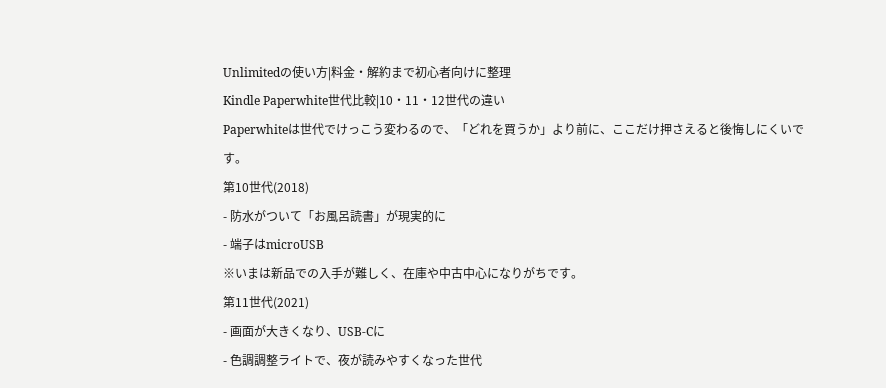Unlimitedの使い方|料金・解約まで初心者向けに整理
Kindle Paperwhite世代比較|10・11・12世代の違い
Paperwhiteは世代でけっこう変わるので、「どれを買うか」より前に、ここだけ押さえると後悔しにくいです。
第10世代(2018)
- 防水がついて「お風呂読書」が現実的に
- 端子はmicroUSB
※いまは新品での入手が難しく、在庫や中古中心になりがちです。
第11世代(2021)
- 画面が大きくなり、USB-Cに
- 色調調整ライトで、夜が読みやすくなった世代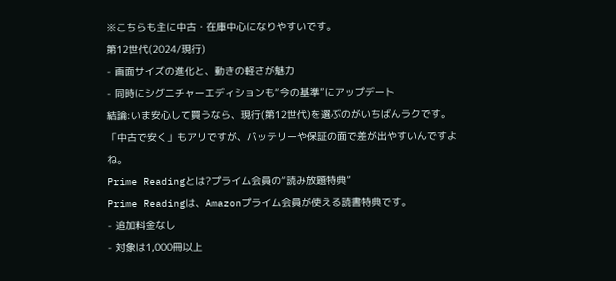※こちらも主に中古・在庫中心になりやすいです。
第12世代(2024/現行)
- 画面サイズの進化と、動きの軽さが魅力
- 同時にシグニチャーエディションも“今の基準”にアップデート
結論:いま安心して買うなら、現行(第12世代)を選ぶのがいちばんラクです。
「中古で安く」もアリですが、バッテリーや保証の面で差が出やすいんですよね。
Prime Readingとは?プライム会員の“読み放題特典”
Prime Readingは、Amazonプライム会員が使える読書特典です。
- 追加料金なし
- 対象は1,000冊以上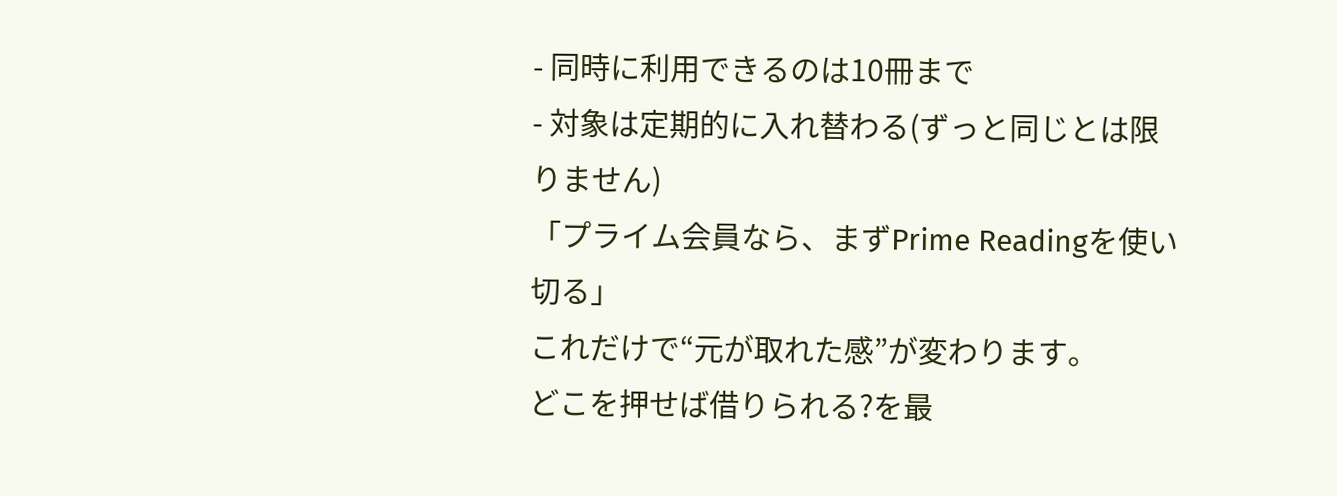- 同時に利用できるのは10冊まで
- 対象は定期的に入れ替わる(ずっと同じとは限りません)
「プライム会員なら、まずPrime Readingを使い切る」
これだけで“元が取れた感”が変わります。
どこを押せば借りられる?を最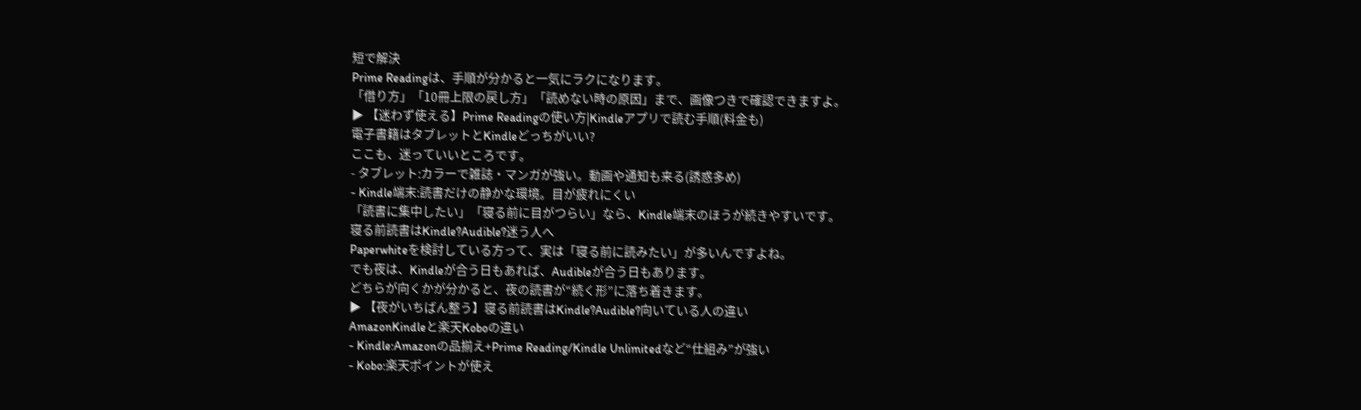短で解決
Prime Readingは、手順が分かると一気にラクになります。
「借り方」「10冊上限の戻し方」「読めない時の原因」まで、画像つきで確認できますよ。
▶ 【迷わず使える】Prime Readingの使い方|Kindleアプリで読む手順(料金も)
電子書籍はタブレットとKindleどっちがいい?
ここも、迷っていいところです。
- タブレット:カラーで雑誌・マンガが強い。動画や通知も来る(誘惑多め)
- Kindle端末:読書だけの静かな環境。目が疲れにくい
「読書に集中したい」「寝る前に目がつらい」なら、Kindle端末のほうが続きやすいです。
寝る前読書はKindle?Audible?迷う人へ
Paperwhiteを検討している方って、実は「寝る前に読みたい」が多いんですよね。
でも夜は、Kindleが合う日もあれば、Audibleが合う日もあります。
どちらが向くかが分かると、夜の読書が“続く形”に落ち着きます。
▶ 【夜がいちばん整う】寝る前読書はKindle?Audible?向いている人の違い
AmazonKindleと楽天Koboの違い
- Kindle:Amazonの品揃え+Prime Reading/Kindle Unlimitedなど“仕組み”が強い
- Kobo:楽天ポイントが使え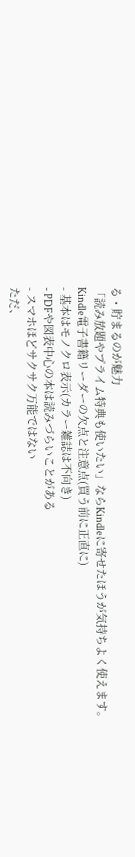る・貯まるのが魅力
「読み放題やプライム特典も使いたい」ならKindleに寄せたほうが気持ちよく使えます。
Kindle電子書籍リーダーの欠点と注意点(買う前に正直に)
- 基本はモノクロ表示(カラー雑誌は不向き)
- PDFや図表中心の本は読みづらいことがある
- スマホほどサクサク万能ではない
ただ、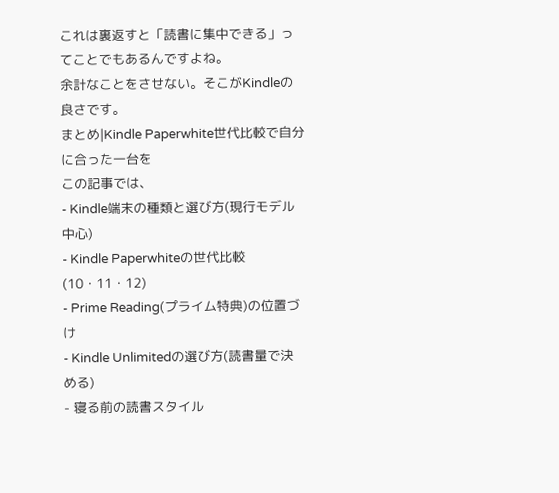これは裏返すと「読書に集中できる」ってことでもあるんですよね。
余計なことをさせない。そこがKindleの良さです。
まとめ|Kindle Paperwhite世代比較で自分に合った一台を
この記事では、
- Kindle端末の種類と選び方(現行モデル中心)
- Kindle Paperwhiteの世代比較(10・11・12)
- Prime Reading(プライム特典)の位置づけ
- Kindle Unlimitedの選び方(読書量で決める)
- 寝る前の読書スタイル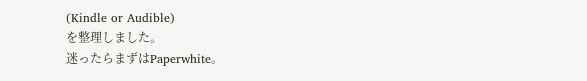(Kindle or Audible)
を整理しました。
迷ったらまずはPaperwhite。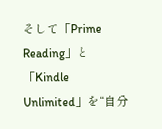そして「Prime Reading」と「Kindle Unlimited」を“自分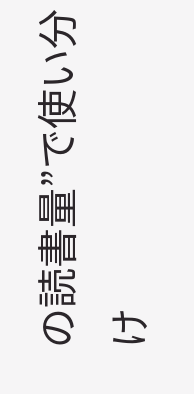の読書量”で使い分け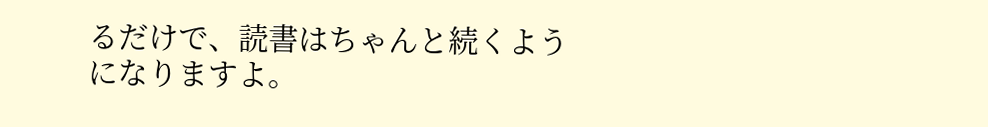るだけで、読書はちゃんと続くようになりますよ。